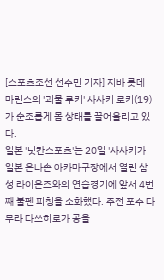[스포츠조선 선수민 기자] 지바 롯데 마린스의 '괴물 루키' 사사키 로키(19)가 순조롭게 몸 상태를 끌어올리고 있다.
일본 '닛칸스포츠'는 20일 '사사키가 일본 온나손 아카마구장에서 열린 삼성 라이온즈와의 연습경기에 앞서 4번째 불펜 피칭을 소화했다. 주전 포수 다무라 다쓰히로가 공을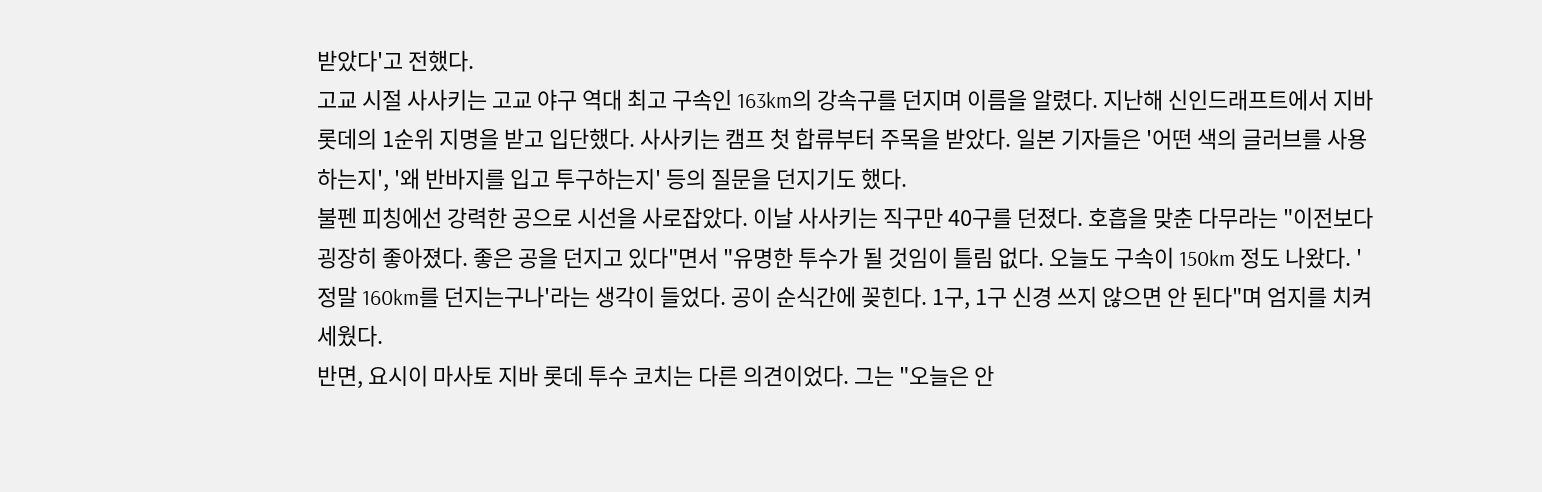받았다'고 전했다.
고교 시절 사사키는 고교 야구 역대 최고 구속인 163km의 강속구를 던지며 이름을 알렸다. 지난해 신인드래프트에서 지바 롯데의 1순위 지명을 받고 입단했다. 사사키는 캠프 첫 합류부터 주목을 받았다. 일본 기자들은 '어떤 색의 글러브를 사용하는지', '왜 반바지를 입고 투구하는지' 등의 질문을 던지기도 했다.
불펜 피칭에선 강력한 공으로 시선을 사로잡았다. 이날 사사키는 직구만 40구를 던졌다. 호흡을 맞춘 다무라는 "이전보다 굉장히 좋아졌다. 좋은 공을 던지고 있다"면서 "유명한 투수가 될 것임이 틀림 없다. 오늘도 구속이 150km 정도 나왔다. '정말 160km를 던지는구나'라는 생각이 들었다. 공이 순식간에 꽂힌다. 1구, 1구 신경 쓰지 않으면 안 된다"며 엄지를 치켜세웠다.
반면, 요시이 마사토 지바 롯데 투수 코치는 다른 의견이었다. 그는 "오늘은 안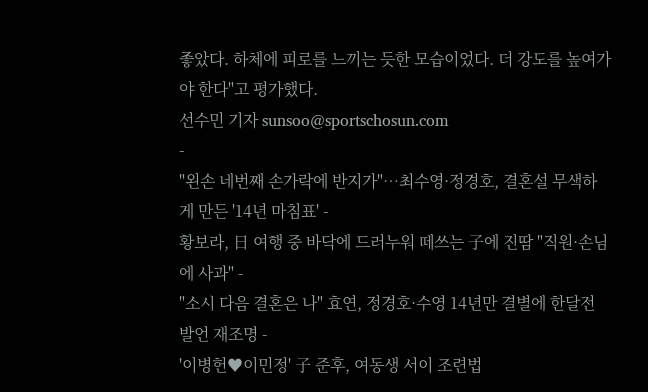좋았다. 하체에 피로를 느끼는 듯한 모습이었다. 더 강도를 높여가야 한다"고 평가했다.
선수민 기자 sunsoo@sportschosun.com
-
"왼손 네번째 손가락에 반지가"…최수영·정경호, 결혼설 무색하게 만든 '14년 마침표' -
황보라, 日 여행 중 바닥에 드러누워 떼쓰는 子에 진땀 "직원·손님에 사과" -
"소시 다음 결혼은 나" 효연, 정경호·수영 14년만 결별에 한달전 발언 재조명 -
'이병헌♥이민정' 子 준후, 여동생 서이 조련법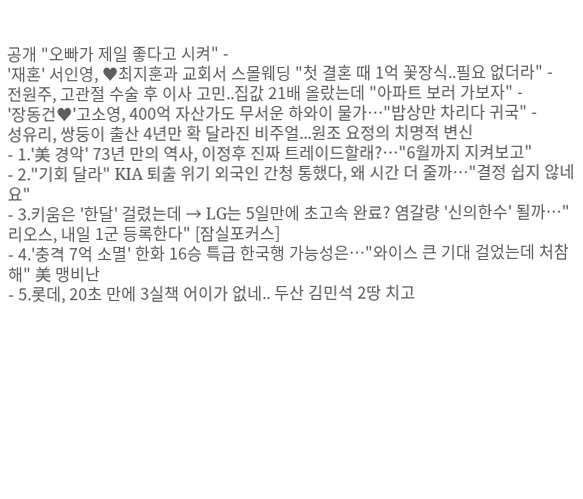공개 "오빠가 제일 좋다고 시켜" -
'재혼' 서인영, ♥최지훈과 교회서 스몰웨딩 "첫 결혼 때 1억 꽃장식..필요 없더라" -
전원주, 고관절 수술 후 이사 고민..집값 21배 올랐는데 "아파트 보러 가보자" -
'장동건♥'고소영, 400억 자산가도 무서운 하와이 물가…"밥상만 차리다 귀국" -
성유리, 쌍둥이 출산 4년만 확 달라진 비주얼...원조 요정의 치명적 변신
- 1.'美 경악' 73년 만의 역사, 이정후 진짜 트레이드할래?…"6월까지 지켜보고"
- 2."기회 달라" KIA 퇴출 위기 외국인 간청 통했다, 왜 시간 더 줄까…"결정 쉽지 않네요"
- 3.키움은 '한달' 걸렸는데 → LG는 5일만에 초고속 완료? 염갈량 '신의한수' 될까…"리오스, 내일 1군 등록한다" [잠실포커스]
- 4.'충격 7억 소멸' 한화 16승 특급 한국행 가능성은…"와이스 큰 기대 걸었는데 처참해" 美 맹비난
- 5.롯데, 20초 만에 3실책 어이가 없네.. 두산 김민석 2땅 치고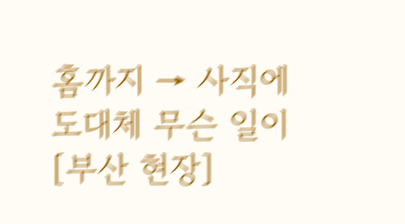홈까지 → 사직에 도대체 무슨 일이 [부산 현장]